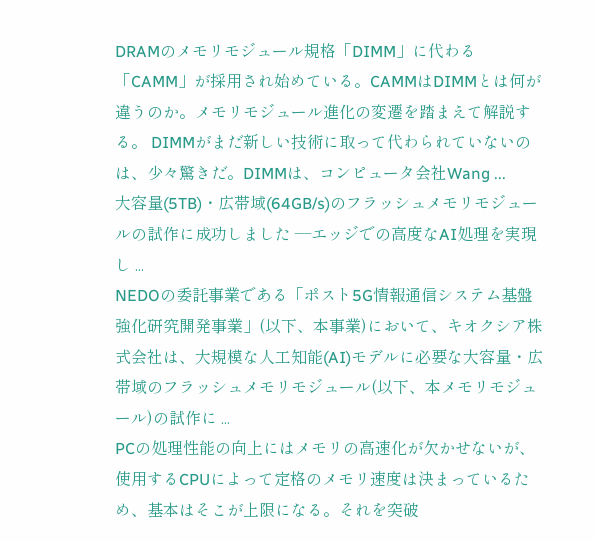DRAMのメモリモジュール規格「DIMM」に代わる「CAMM」が採用され始めている。CAMMはDIMMとは何が違うのか。メモリモジュール進化の変遷を踏まえて解説する。 DIMMがまだ新しい技術に取って代わられていないのは、少々驚きだ。DIMMは、コンピュータ会社Wang ...
大容量(5TB)・広帯域(64GB/s)のフラッシュメモリモジュールの試作に成功しました ―エッジでの高度なAI処理を実現し ...
NEDOの委託事業である「ポスト5G情報通信システム基盤強化研究開発事業」(以下、本事業)において、キオクシア株式会社は、大規模な人工知能(AI)モデルに必要な大容量・広帯域のフラッシュメモリモジュール(以下、本メモリモジュール)の試作に ...
PCの処理性能の向上にはメモリの高速化が欠かせないが、使用するCPUによって定格のメモリ速度は決まっているため、基本はそこが上限になる。それを突破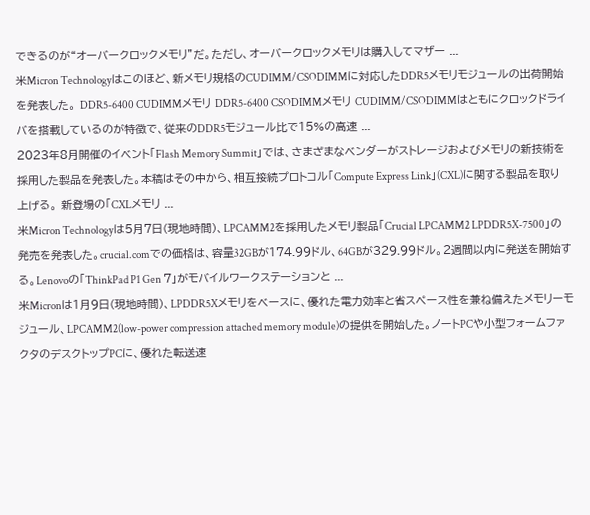できるのが“オーバークロックメモリ”だ。ただし、オーバークロックメモリは購入してマザー ...
米Micron Technologyはこのほど、新メモリ規格のCUDIMM/CSODIMMに対応したDDR5メモリモジュールの出荷開始を発表した。 DDR5-6400 CUDIMMメモリ DDR5-6400 CSODIMMメモリ CUDIMM/CSODIMMはともにクロックドライバを搭載しているのが特徴で、従来のDDR5モジュール比で15%の高速 ...
2023年8月開催のイベント「Flash Memory Summit」では、さまざまなベンダーがストレージおよびメモリの新技術を採用した製品を発表した。本稿はその中から、相互接続プロトコル「Compute Express Link」(CXL)に関する製品を取り上げる。 新登場の「CXLメモリ ...
米Micron Technologyは5月7日(現地時間)、LPCAMM2を採用したメモリ製品「Crucial LPCAMM2 LPDDR5X-7500」の発売を発表した。crucial.comでの価格は、容量32GBが174.99ドル、64GBが329.99ドル。2週間以内に発送を開始する。Lenovoの「ThinkPad P1 Gen 7」がモバイルワークステーションと ...
米Micronは1月9日(現地時間)、LPDDR5Xメモリをベースに、優れた電力効率と省スペース性を兼ね備えたメモリーモジュール、LPCAMM2(low-power compression attached memory module)の提供を開始した。ノートPCや小型フォームファクタのデスクトップPCに、優れた転送速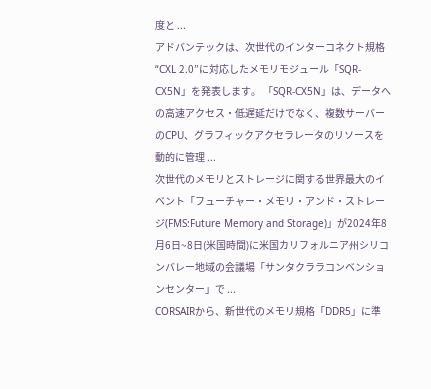度と ...
アドバンテックは、次世代のインターコネクト規格“CXL 2.0”に対応したメモリモジュール「SQR-CX5N」を発表します。 「SQR-CX5N」は、データへの高速アクセス・低遅延だけでなく、複数サーバーのCPU、グラフィックアクセラレータのリソースを動的に管理 ...
次世代のメモリとストレージに関する世界最大のイベント「フューチャー・メモリ・アンド・ストレージ(FMS:Future Memory and Storage)」が2024年8月6日~8日(米国時間)に米国カリフォルニア州シリコンバレー地域の会議場「サンタクララコンベンションセンター」で ...
CORSAIRから、新世代のメモリ規格「DDR5」に準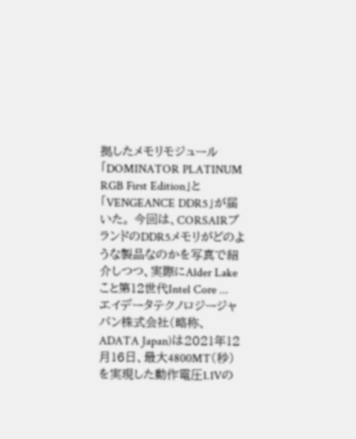拠したメモリモジュール「DOMINATOR PLATINUM RGB First Edition」と「VENGEANCE DDR5」が届いた。 今回は、CORSAIRブランドのDDR5メモリがどのような製品なのかを写真で紹介しつつ、実際にAlder Lakeこと第12世代Intel Core ...
エイデータテクノロジージャパン株式会社(略称、ADATA Japan)は2021年12月16日、最大4800MT(秒)を実現した動作電圧1.1Vの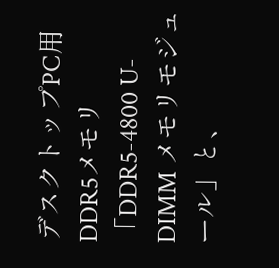デスクトップPC用DDR5メモリ「DDR5-4800 U-DIMM メモリモジュール」と、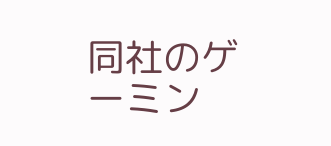同社のゲーミン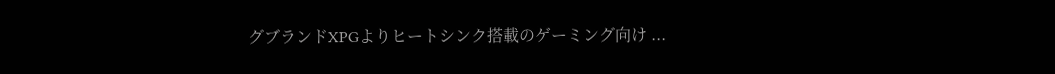グブランドXPGよりヒートシンク搭載のゲーミング向け ...